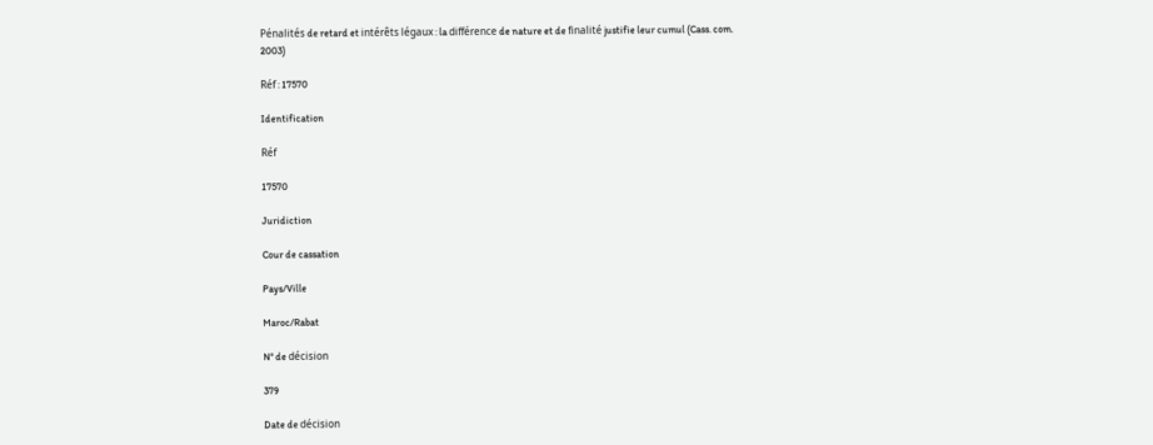Pénalités de retard et intérêts légaux : la différence de nature et de finalité justifie leur cumul (Cass. com. 2003)

Réf : 17570

Identification

Réf

17570

Juridiction

Cour de cassation

Pays/Ville

Maroc/Rabat

N° de décision

379

Date de décision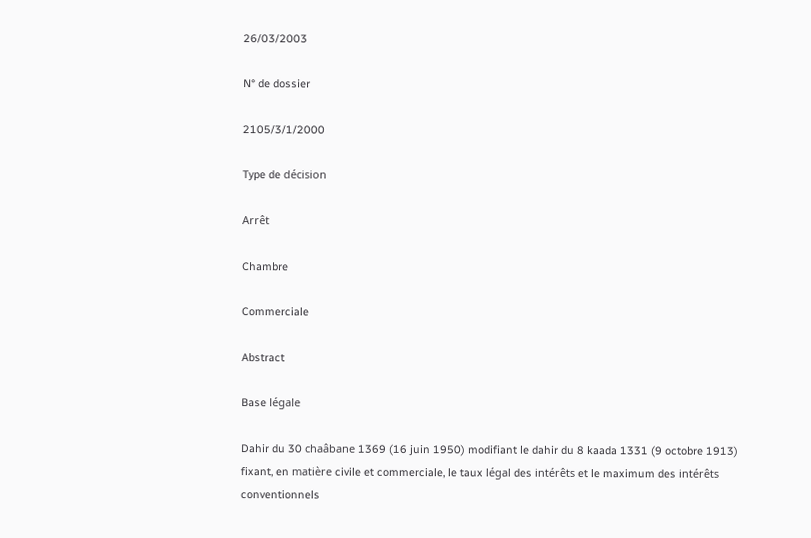26/03/2003

N° de dossier

2105/3/1/2000

Type de décision

Arrêt

Chambre

Commerciale

Abstract

Base légale

Dahir du 30 chaâbane 1369 (16 juin 1950) modifiant le dahir du 8 kaada 1331 (9 octobre 1913) fixant, en matière civile et commerciale, le taux légal des intérêts et le maximum des intérêts conventionnels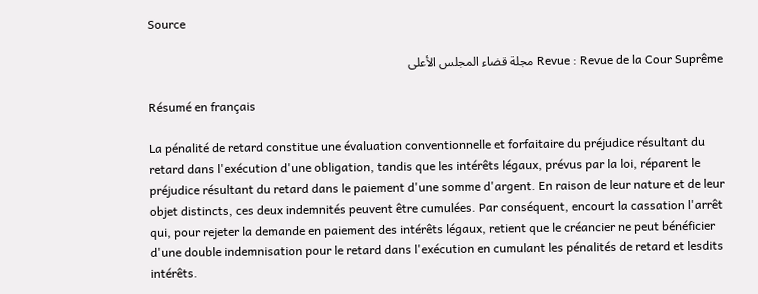Source

Revue : Revue de la Cour Suprême مجلة قضاء المجلس الأعلى

Résumé en français

La pénalité de retard constitue une évaluation conventionnelle et forfaitaire du préjudice résultant du retard dans l'exécution d'une obligation, tandis que les intérêts légaux, prévus par la loi, réparent le préjudice résultant du retard dans le paiement d'une somme d'argent. En raison de leur nature et de leur objet distincts, ces deux indemnités peuvent être cumulées. Par conséquent, encourt la cassation l'arrêt qui, pour rejeter la demande en paiement des intérêts légaux, retient que le créancier ne peut bénéficier d'une double indemnisation pour le retard dans l'exécution en cumulant les pénalités de retard et lesdits intérêts.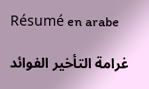Résumé en arabe

غرامة التأخير الفوائد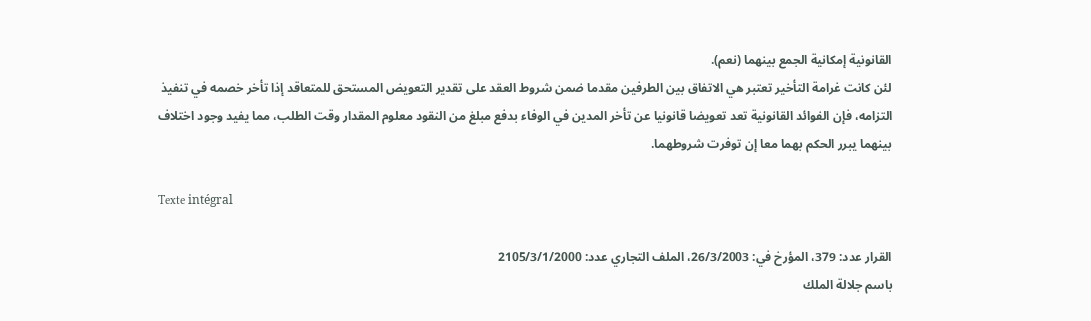القانونية إمكانية الجمع بينهما (نعم).
لئن كانت غرامة التأخير تعتبر هي الاتفاق بين الطرفين مقدما ضمن شروط العقد على تقدير التعويض المستحق للمتعاقد إذا تأخر خصمه في تنفيذ التزامه، فإن الفوائد القانونية تعد تعويضا قانونيا عن تأخر المدين في الوفاء بدفع مبلغ من النقود معلوم المقدار وقت الطلب، مما يفيد وجود اختلاف بينهما يبرر الحكم بهما معا إن توفرت شروطهما.

Texte intégral

القرار عدد: 379، المؤرخ في: 26/3/2003، الملف التجاري عدد: 2105/3/1/2000
باسم جلالة الملك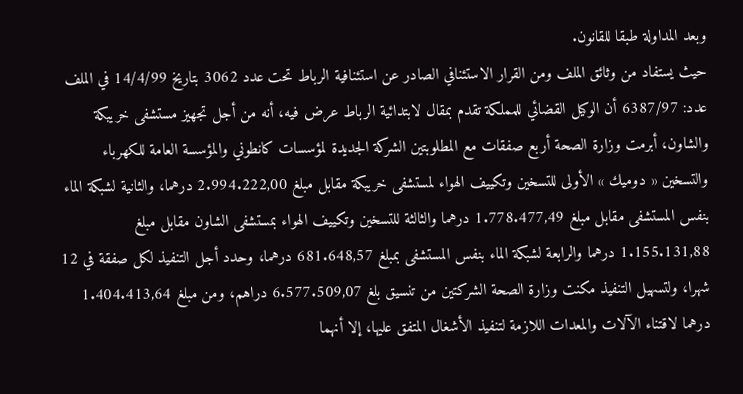وبعد المداولة طبقا للقانون.
حيث يستفاد من وثائق الملف ومن القرار الاستئنافي الصادر عن استئنافية الرباط تحت عدد 3062 بتاريخ 14/4/99 في الملف عدد: 6387/97 أن الوكيل القضائي للمملكة تقدم بمقال لابتدائية الرباط عرض فيه، أنه من أجل تجهيز مستشفى خريبكة والشاون، أبرمت وزارة الصحة أربع صفقات مع المطلوبتين الشركة الجديدة لمؤسسات كانطوني والمؤسسة العامة للكهرباء والتسخين « دوميك » الأولى للتسخين وتكييف الهواء لمستشفى خريبكة مقابل مبلغ 2.994.222,00 درهما، والثانية لشبكة الماء بنفس المستشفى مقابل مبلغ 1.778.477,49 درهما والثالثة للتسخين وتكييف الهواء بمستشفى الشاون مقابل مبلغ 1.155.131,88 درهما والرابعة لشبكة الماء بنفس المستشفى بمبلغ 681.648,57 درهما، وحدد أجل التنفيذ لكل صفقة في 12 شهرا، ولتسهيل التنفيذ مكنت وزارة الصحة الشركتين من تنسيق بلغ 6.577.509,07 دراهم، ومن مبلغ 1.404.413,64 درهما لاقتناء الآلات والمعدات اللازمة لتنفيذ الأشغال المتفق عليها، إلا أنهما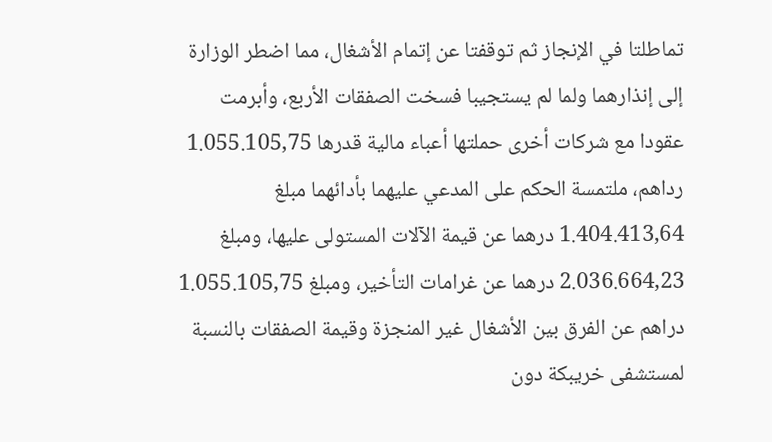تماطلتا في الإنجاز ثم توقفتا عن إتمام الأشغال، مما اضطر الوزارة إلى إنذارهما ولما لم يستجيبا فسخت الصفقات الأربع، وأبرمت عقودا مع شركات أخرى حملتها أعباء مالية قدرها 1.055.105,75 رداهم، ملتمسة الحكم على المدعي عليهما بأدائهما مبلغ 1.404.413,64 درهما عن قيمة الآلات المستولى عليها، ومبلغ 2.036.664,23 درهما عن غرامات التأخير، ومبلغ 1.055.105,75 دراهم عن الفرق بين الأشغال غير المنجزة وقيمة الصفقات بالنسبة لمستشفى خريبكة دون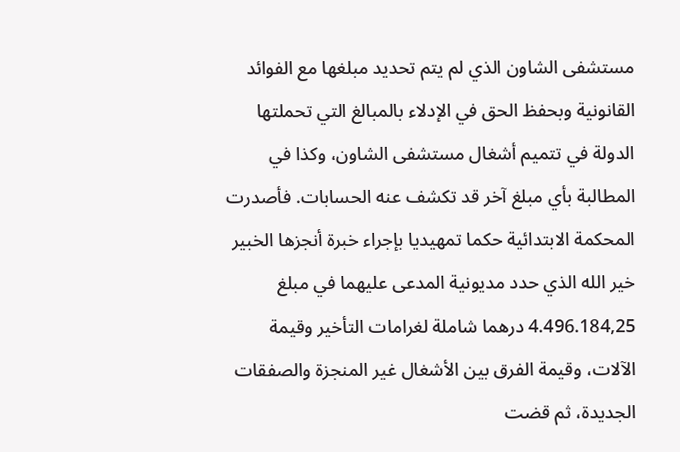مستشفى الشاون الذي لم يتم تحديد مبلغها مع الفوائد القانونية وبحفظ الحق في الإدلاء بالمبالغ التي تحملتها الدولة في تتميم أشغال مستشفى الشاون، وكذا في المطالبة بأي مبلغ آخر قد تكشف عنه الحسابات. فأصدرت المحكمة الابتدائية حكما تمهيديا بإجراء خبرة أنجزها الخبير خير الله الذي حدد مديونية المدعى عليهما في مبلغ 4.496.184,25 درهما شاملة لغرامات التأخير وقيمة الآلات، وقيمة الفرق بين الأشغال غير المنجزة والصفقات الجديدة، ثم قضت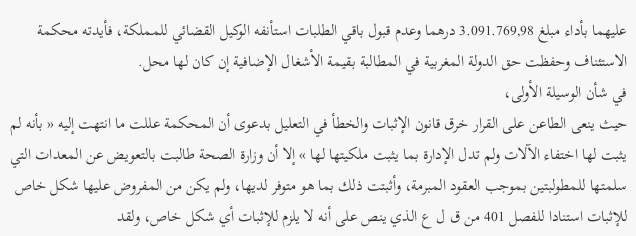عليهما بأداء مبلغ 3.091.769,98 درهما وعدم قبول باقي الطلبات استأنفه الوكيل القضائي للمملكة، فأيدته محكمة الاستئناف وحفظت حق الدولة المغربية في المطالبة بقيمة الأشغال الإضافية إن كان لها محل.
في شأن الوسيلة الأولى،
حيث ينعى الطاعن على القرار خرق قانون الإثبات والخطأ في التعليل بدعوى أن المحكمة عللت ما انتهت إليه « بأنه لم يثبت لها اختفاء الآلات ولم تدل الإدارة بما يثبت ملكيتها لها » إلا أن وزارة الصحة طالبت بالتعويض عن المعدات التي سلمتها للمطولبتين بموجب العقود المبرمة، وأثبتت ذلك بما هو متوفر لديها، ولم يكن من المفروض عليها شكل خاص للإثبات استنادا للفصل 401 من ق ل ع الذي ينص على أنه لا يلزم للإثبات أي شكل خاص، ولقد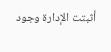أثبتت الإدارة وجود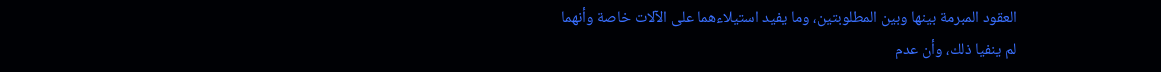العقود المبرمة بينها وبين المطلوبتين، وما يفيد استيلاءهما على الآلات خاصة وأنهما لم ينفيا ذلك، وأن عدم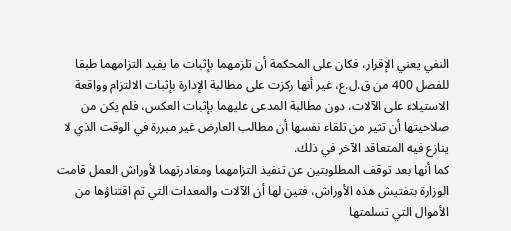النفي يعني الإقرار، فكان على المحكمة أن تلزمهما بإثبات ما يفيد التزامهما طبقا للفصل 400 من ق.ل.ع، غير أنها ركزت على مطالبة الإدارة بإثبات الالتزام وواقعة الاستيلاء على الآلات، دون مطالبة المدعى عليهما بإثبات العكس، فلم يكن من صلاحيتها أن تثير من تلقاء نفسها أن مطالب العارض غير مبررة في الوقت الذي لا ينازع فيه المتعاقد الآخر في ذلك.
كما أنها بعد توقف المطلوبتين عن تنفيذ التزامهما ومغادرتهما لأوراش العمل قامت الوزارة بتفتيش هذه الأوراش، فتين لها أن الآلات والمعدات التي تم اقتناؤها من الأموال التي تسلمتها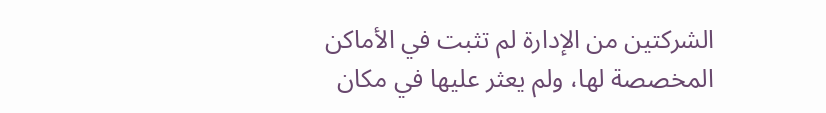الشركتين من الإدارة لم تثبت في الأماكن المخصصة لها، ولم يعثر عليها في مكان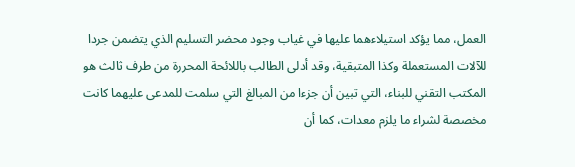العمل، مما يؤكد استيلاءهما عليها في غياب وجود محضر التسليم الذي يتضمن جردا للآلات المستعملة وكذا المتبقية، وقد أدلى الطالب باللائحة المحررة من طرف ثالث هو المكتب التقني للبناء، التي تبين أن جزءا من المبالغ التي سلمت للمدعى عليهما كانت مخصصة لشراء ما يلزم معدات، كما أن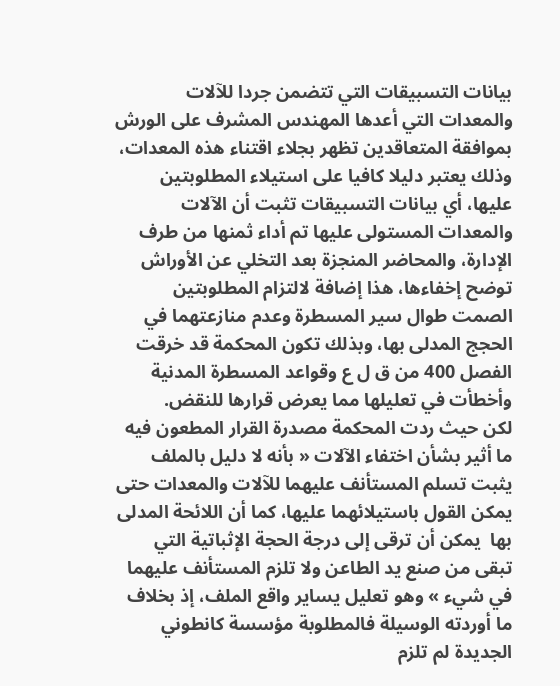بيانات التسبيقات التي تتضمن جردا للآلات والمعدات التي أعدها المهندس المشرف على الورش بموافقة المتعاقدين تظهر بجلاء اقتناء هذه المعدات، وذلك يعتبر دليلا كافيا على استيلاء المطلوبتين عليها، أي بيانات التسبيقات تثبت أن الآلات والمعدات المستولى عليها تم أداء ثمنها من طرف الإدارة، والمحاضر المنجزة بعد التخلي عن الأوراش توضح إخفاءها، هذا إضافة لالتزام المطلوبتين الصمت طوال سير المسطرة وعدم منازعتهما في الحجج المدلى بها، وبذلك تكون المحكمة قد خرقت الفصل 400 من ق ل ع وقواعد المسطرة المدنية وأخطأت في تعليلها مما يعرض قرارها للنقض.
لكن حيث ردت المحكمة مصدرة القرار المطعون فيه ما أثير بشأن اختفاء الآلات « بأنه لا دليل بالملف يثبت تسلم المستأنف عليهما للآلات والمعدات حتى يمكن القول باستيلائهما عليها، كما أن اللائحة المدلى بها  يمكن أن ترقى إلى درجة الحجة الإثباتية التي تبقى من صنع يد الطاعن ولا تلزم المستأنف عليهما في شيء » وهو تعليل يساير واقع الملف، إذ بخلاف ما أوردته الوسيلة فالمطلوبة مؤسسة كانطوني الجديدة لم تلزم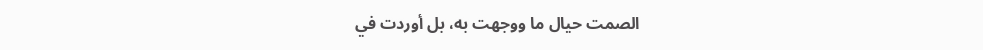الصمت حيال ما ووجهت به، بل أوردت في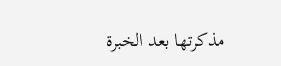مذكرتها بعد الخبرة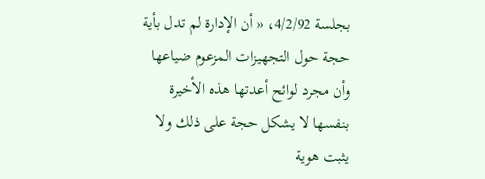بجلسة 4/2/92، « أن الإدارة لم تدل بأية حجة حول التجهيزات المزعوم ضياعها وأن مجرد لوائح أعدتها هذه الأخيرة بنفسها لا يشكل حجة على ذلك ولا يثبت هوية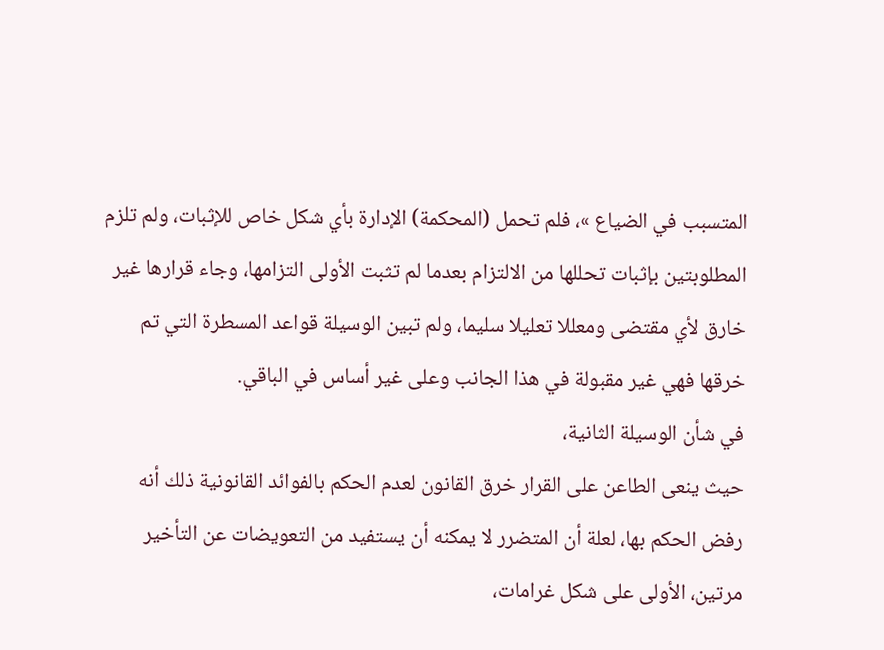المتسبب في الضياع »، فلم تحمل (المحكمة) الإدارة بأي شكل خاص للإثبات، ولم تلزم المطلوبتين بإثبات تحللها من الالتزام بعدما لم تثبت الأولى التزامها، وجاء قرارها غير خارق لأي مقتضى ومعللا تعليلا سليما، ولم تبين الوسيلة قواعد المسطرة التي تم خرقها فهي غير مقبولة في هذا الجانب وعلى غير أساس في الباقي.
في شأن الوسيلة الثانية،
حيث ينعى الطاعن على القرار خرق القانون لعدم الحكم بالفوائد القانونية ذلك أنه رفض الحكم بها، لعلة أن المتضرر لا يمكنه أن يستفيد من التعويضات عن التأخير مرتين، الأولى على شكل غرامات،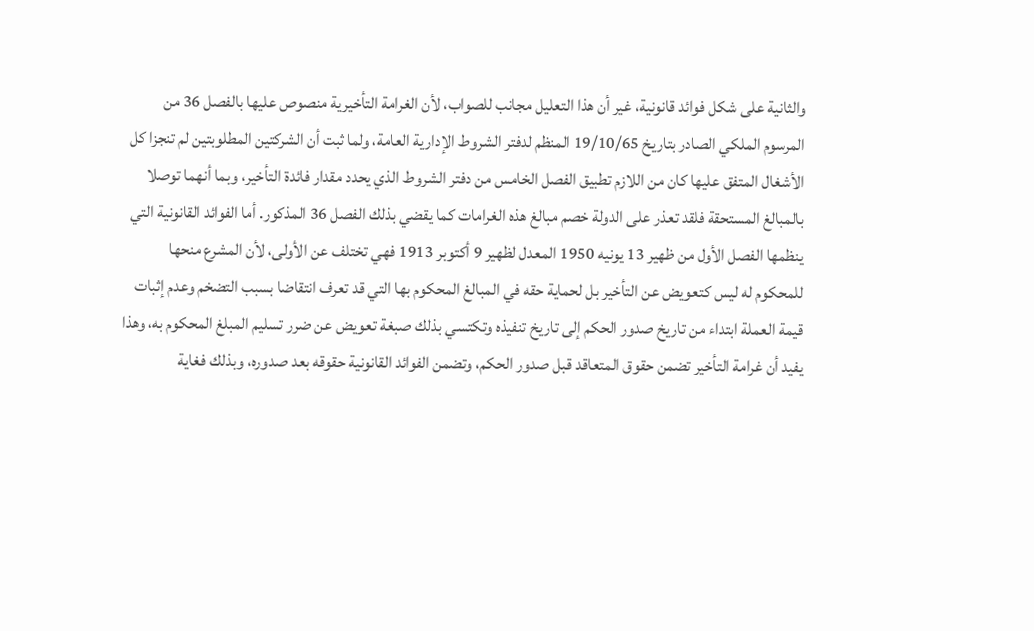والثانية على شكل فوائد قانونية، غير أن هذا التعليل مجانب للصواب، لأن الغرامة التأخيرية منصوص عليها بالفصل 36 من المرسوم الملكي الصادر بتاريخ 19/10/65 المنظم لدفتر الشروط الإدارية العامة، ولما ثبت أن الشركتين المطلوبتين لم تنجزا كل الأشغال المتفق عليها كان من اللازم تطبيق الفصل الخامس من دفتر الشروط الذي يحدد مقدار فائدة التأخير، وبما أنهما توصلا بالمبالغ المستحقة فلقد تعذر على الدولة خصم مبالغ هذه الغرامات كما يقضي بذلك الفصل 36 المذكور. أما الفوائد القانونية التي ينظمها الفصل الأول من ظهير 13 يونيه 1950 المعدل لظهير 9 أكتوبر 1913 فهي تختلف عن الأولى، لأن المشرع منحها للمحكوم له ليس كتعويض عن التأخير بل لحماية حقه في المبالغ المحكوم بها التي قد تعرف انتقاضا بسبب التضخم وعدم إثبات قيمة العملة ابتداء من تاريخ صدور الحكم إلى تاريخ تنفيذه وتكتسي بذلك صبغة تعويض عن ضرر تسليم المبلغ المحكوم به، وهذا يفيد أن غرامة التأخير تضمن حقوق المتعاقد قبل صدور الحكم، وتضمن الفوائد القانونية حقوقه بعد صدوره، وبذلك فغاية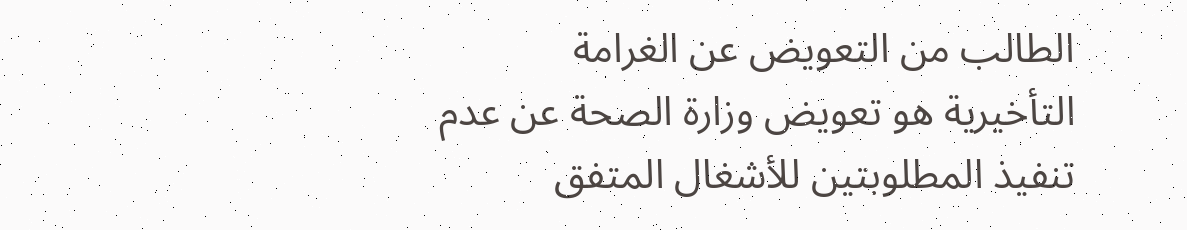الطالب من التعويض عن الغرامة التأخيرية هو تعويض وزارة الصحة عن عدم تنفيذ المطلوبتين للأشغال المتفق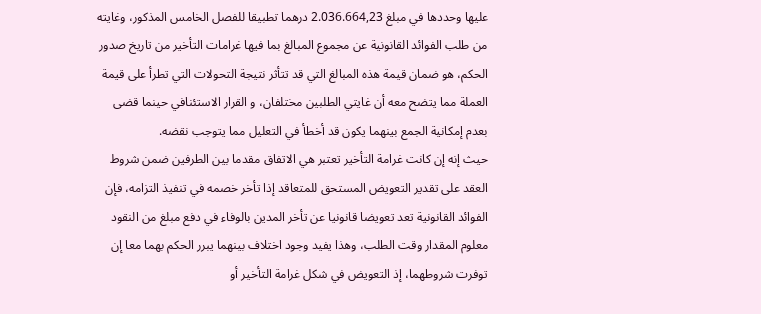عليها وحددها في مبلغ 2.036.664,23 درهما تطبيقا للفصل الخامس المذكور، وغايته من طلب الفوائد القانونية عن مجموع المبالغ بما فيها غرامات التأخير من تاريخ صدور الحكم، هو ضمان قيمة هذه المبالغ التي قد تتأثر نتيجة التحولات التي تطرأ على قيمة العملة مما يتضح معه أن غايتي الطلبين مختلفان، و القرار الاستئنافي حينما قضى بعدم إمكانية الجمع بينهما يكون قد أخطأ في التعليل مما يتوجب نقضه.
حيث إنه إن كانت غرامة التأخير تعتبر هي الاتفاق مقدما بين الطرفين ضمن شروط العقد على تقدير التعويض المستحق للمتعاقد إذا تأخر خصمه في تنفيذ التزامه، فإن الفوائد القانونية تعد تعويضا قانونيا عن تأخر المدين بالوفاء في دفع مبلغ من النقود معلوم المقدار وقت الطلب، وهذا يفيد وجود اختلاف بينهما يبرر الحكم بهما معا إن توفرت شروطهما، إذ التعويض في شكل غرامة التأخير أو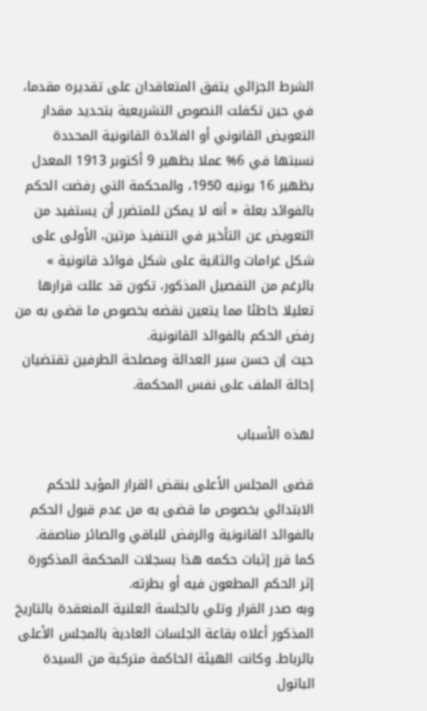الشرط الجزائي يتفق المتعاقدان على تقديره مقدما، في حين تكفلت النصوص التشريعية بتحديد مقدار التعويض القانوني أو الفائدة القانونية المحددة نسبتها في 6% عملا بظهير 9 أكتوبر 1913 المعدل بظهير 16 يونيه 1950، والمحكمة التي رفضت الحكم بالفوائد بعلة « أنه لا يمكن للمتضرر أن يستفيد من التعويض عن التأخير في التنفيذ مرتين، الأولى على شكل غرامات والثانية على شكل فوائد قانونية » بالرغم من التفصيل المذكور، تكون قد عللت قرارها تعليلا خاطئا مما يتعين نقضه بخصوص ما قضى به من رفض الحكم بالفوائد القانونية.
حيث إن حسن سير العدالة ومصلحة الطرفين تقتضيان إحالة الملف على نفس المحكمة.

لهذه الأسباب

قضى المجلس الأعلى بنقض القرار المؤيد للحكم الابتدائي بخصوص ما قضى به من عدم قبول الحكم بالفوائد القانونية والرفض للباقي والصائر مناصفة.
كما قرر إثبات حكمه هذا بسجلات المحكمة المذكورة إثر الحكم المطعون فيه أو بطرته.
وبه صدر القرار وتلي بالجلسة العلنية المنعقدة بالتاريخ المذكور أعلاه بقاعة الجلسات العادية بالمجلس الأعلى بالرباط. وكانت الهيئة الحاكمة متركبة من السيدة الباتول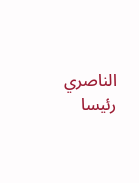الناصري رئيسا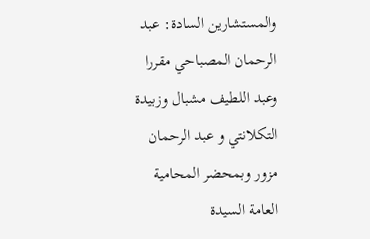والمستشارين السادة: عبد الرحمان المصباحي مقررا وعبد اللطيف مشبال وزبيدة التكلانتي و عبد الرحمان مزور وبمحضر المحامية العامة السيدة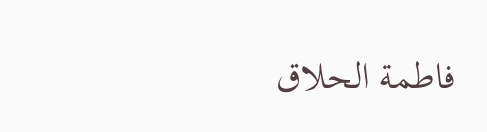فاطمة الحلاق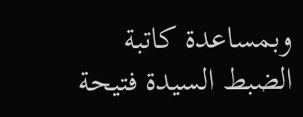وبمساعدة كاتبة الضبط السيدة فتيحة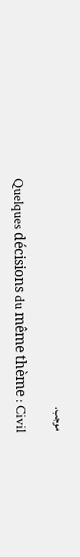موجب.

Quelques décisions du même thème : Civil